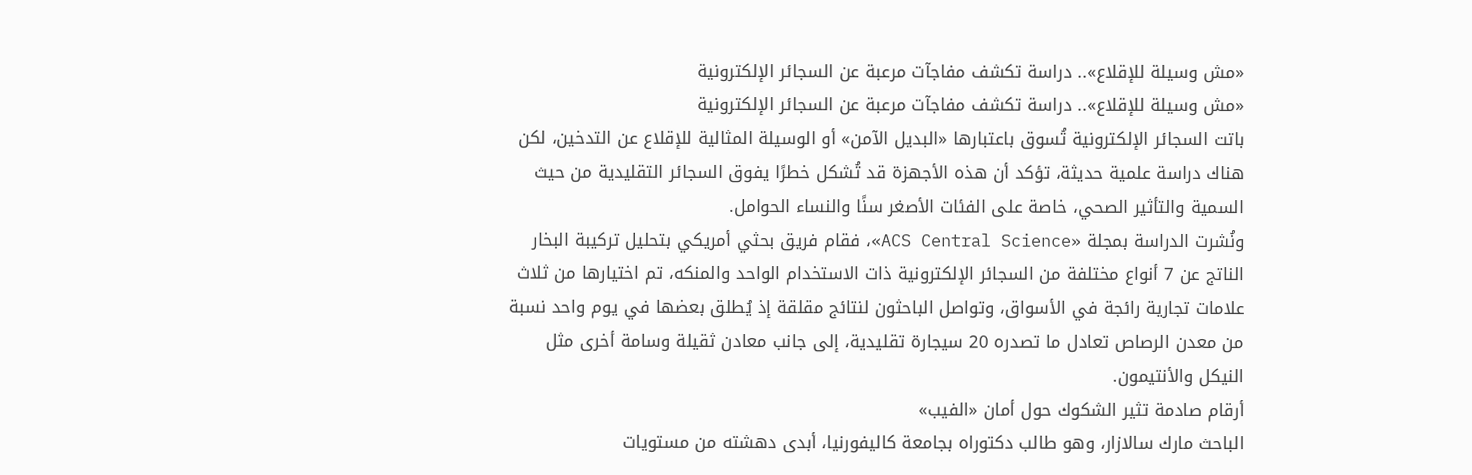«مش وسيلة للإقلاع».. دراسة تكشف مفاجآت مرعبة عن السجائر الإلكترونية
«مش وسيلة للإقلاع».. دراسة تكشف مفاجآت مرعبة عن السجائر الإلكترونية
باتت السجائر الإلكترونية تُسوق باعتبارها «البديل الآمن» أو الوسيلة المثالية للإقلاع عن التدخين، لكن هناك دراسة علمية حديثة، تؤكد أن هذه الأجهزة قد تُشكل خطرًا يفوق السجائر التقليدية من حيث السمية والتأثير الصحي، خاصة على الفئات الأصغر سنًا والنساء الحوامل.
ونُشرت الدراسة بمجلة «ACS Central Science»، فقام فريق بحثي أمريكي بتحليل تركيبة البخار الناتج عن 7 أنواع مختلفة من السجائر الإلكترونية ذات الاستخدام الواحد والمنكه، تم اختيارها من ثلاث علامات تجارية رائجة في الأسواق، وتواصل الباحثون لنتائج مقلقة إذ يُطلق بعضها في يوم واحد نسبة من معدن الرصاص تعادل ما تصدره 20 سيجارة تقليدية، إلى جانب معادن ثقيلة وسامة أخرى مثل النيكل والأنتيمون.
أرقام صادمة تثير الشكوك حول أمان «الفيب»
الباحث مارك سالازار، وهو طالب دكتوراه بجامعة كاليفورنيا، أبدى دهشته من مستويات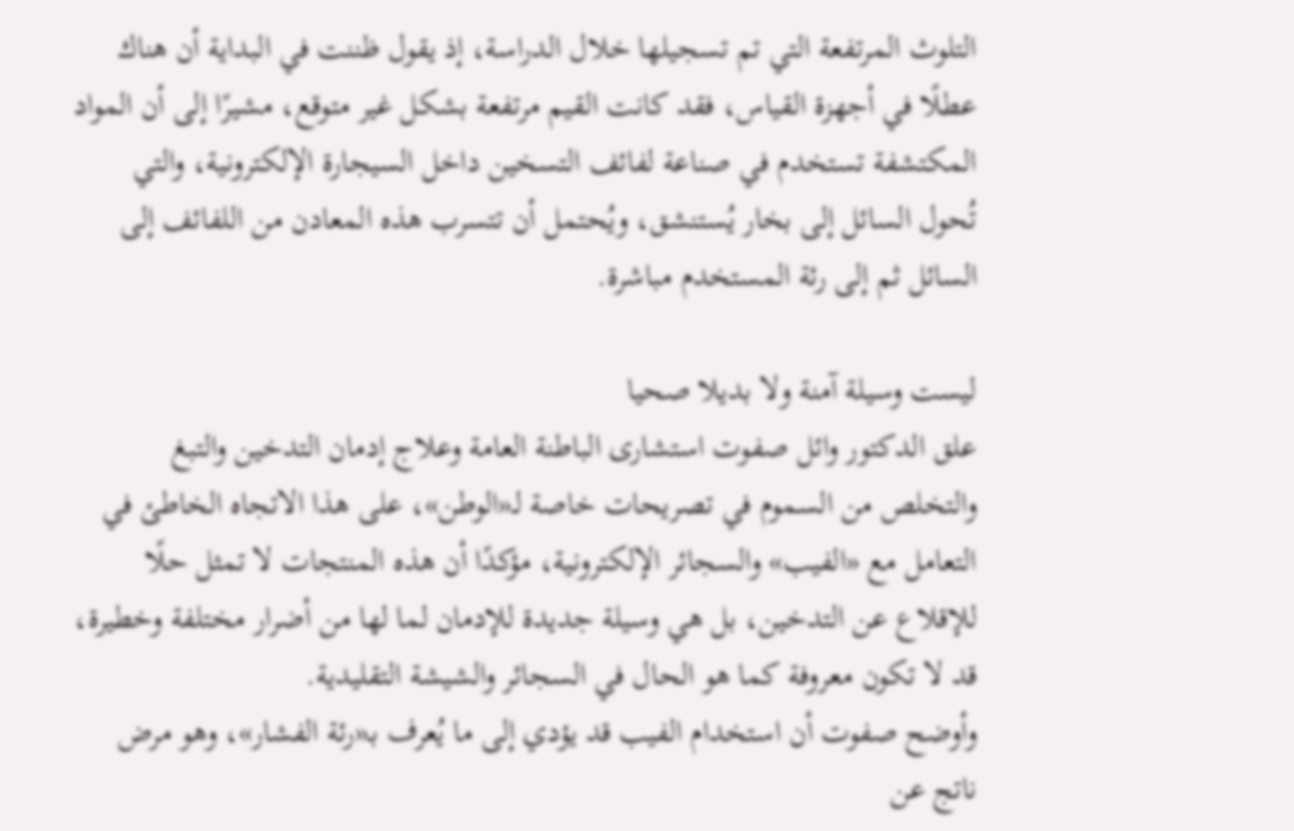التلوث المرتفعة التي تم تسجيلها خلال الدراسة، إذ يقول ظننت في البداية أن هناك عطلًا في أجهزة القياس، فقد كانت القيم مرتفعة بشكل غير متوقع، مشيرًا إلى أن المواد المكتشفة تستخدم في صناعة لفائف التسخين داخل السيجارة الإلكترونية، والتي تُحول السائل إلى بخار يُستنشق، ويُحتمل أن تتسرب هذه المعادن من اللفائف إلى السائل ثم إلى رئة المستخدم مباشرة.

ليست وسيلة آمنة ولا بديلا صحيا
علق الدكتور وائل صفوت استشارى الباطنة العامة وعلاج إدمان التدخين والتبغ والتخلص من السموم في تصريحات خاصة لـ«الوطن»، على هذا الاتجاه الخاطئ في التعامل مع «الفيب» والسجائر الإلكترونية، مؤكدًا أن هذه المنتجات لا تمثل حلًا للإقلاع عن التدخين، بل هي وسيلة جديدة للإدمان لما لها من أضرار مختلفة وخطيرة، قد لا تكون معروفة كما هو الحال في السجائر والشيشة التقليدية.
وأوضح صفوت أن استخدام الفيب قد يؤدي إلى ما يُعرف بـ«رئة الفشار»، وهو مرض ناتج عن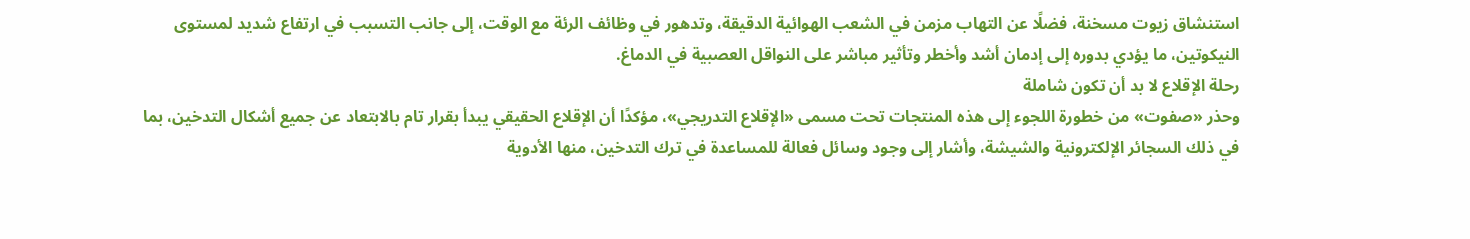استنشاق زيوت مسخنة، فضلًا عن التهاب مزمن في الشعب الهوائية الدقيقة، وتدهور في وظائف الرئة مع الوقت، إلى جانب التسبب في ارتفاع شديد لمستوى النيكوتين، ما يؤدي بدوره إلى إدمان أشد وأخطر وتأثير مباشر على النواقل العصبية في الدماغ.
رحلة الإقلاع لا بد أن تكون شاملة
وحذر «صفوت» من خطورة اللجوء إلى هذه المنتجات تحت مسمى «الإقلاع التدريجي»، مؤكدًا أن الإقلاع الحقيقي يبدأ بقرار تام بالابتعاد عن جميع أشكال التدخين، بما في ذلك السجائر الإلكترونية والشيشة، وأشار إلى وجود وسائل فعالة للمساعدة في ترك التدخين، منها الأدوية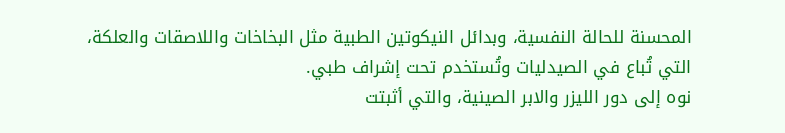المحسنة للحالة النفسية، وبدائل النيكوتين الطبية مثل البخاخات واللاصقات والعلكة، التي تُباع في الصيدليات وتُستخدم تحت إشراف طبي.
نوه إلى دور الليزر والابر الصينية، والتي أثبتت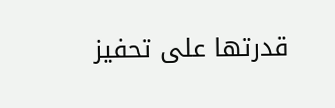قدرتها على تحفيز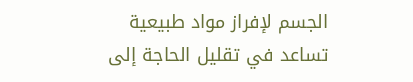الجسم لإفراز مواد طبيعية تساعد في تقليل الحاجة إلى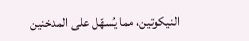النيكوتين، مما يُسهّل على المدخنين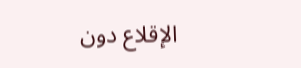الإقلاع دون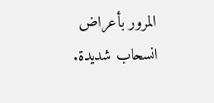المرور بأعراض انسحاب شديدة.